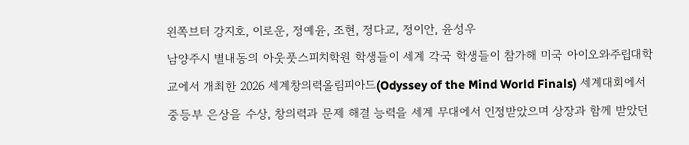왼쪽브터 강지호, 이로운, 정예윤, 조현, 정다교, 정이안, 윤성우
남양주시 별내동의 아웃풋스피치학원 학생들이 세계 각국 학생들이 참가해 미국 아이오와주립대학교에서 개최한 2026 세계창의력올림피아드(Odyssey of the Mind World Finals) 세계대회에서 중등부 은상을 수상, 창의력과 문제 해결 능력을 세계 무대에서 인정받았으며 상장과 함께 받았던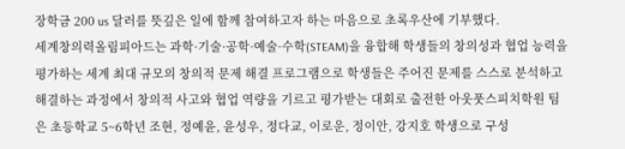장학금 200 us 달러를 뜻깊은 일에 함께 참여하고자 하는 마음으로 초록우산에 기부했다.
세계창의력올림피아드는 과학·기술·공학·예술·수학(STEAM)을 융합해 학생들의 창의성과 협업 능력을 평가하는 세계 최대 규모의 창의적 문제 해결 프로그램으로 학생들은 주어진 문제를 스스로 분석하고 해결하는 과정에서 창의적 사고와 협업 역량을 기르고 평가받는 대회로 출전한 아웃풋스피치학원 팀은 초등학교 5~6학년 조현, 정예윤, 윤성우, 정다교, 이로운, 정이안, 강지호 학생으로 구성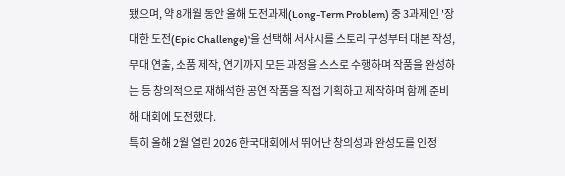됐으며, 약 8개월 동안 올해 도전과제(Long-Term Problem) 중 3과제인 '장대한 도전(Epic Challenge)'을 선택해 서사시를 스토리 구성부터 대본 작성, 무대 연출, 소품 제작, 연기까지 모든 과정을 스스로 수행하며 작품을 완성하는 등 창의적으로 재해석한 공연 작품을 직접 기획하고 제작하며 함께 준비해 대회에 도전했다.
특히 올해 2월 열린 2026 한국대회에서 뛰어난 창의성과 완성도를 인정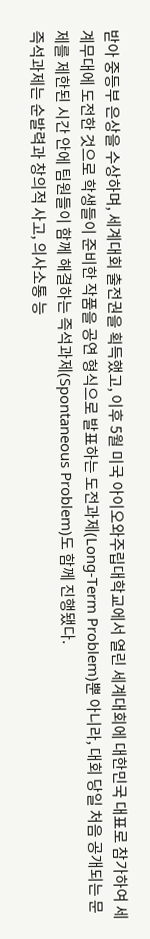받아 중등부 은상을 수상하며, 세계대회 출전권을 획득했고, 이후 5월 미국 아이오와주립대학교에서 열린 세계대회에 대한민국 대표로 참가하여 세계무대에 도전한 것으로 학생들이 준비한 작품을 공연 형식으로 발표하는 도전과제(Long-Term Problem)뿐 아니라, 대회 당일 처음 공개되는 문제를 제한된 시간 안에 팀원들이 함께 해결하는 즉석과제(Spontaneous Problem)도 함께 진행됐다.
즉석과제는 순발력과 창의적 사고, 의사소통 능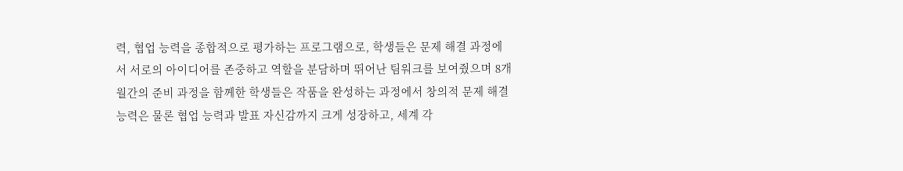력, 협업 능력을 종합적으로 평가하는 프로그램으로, 학생들은 문제 해결 과정에서 서로의 아이디어를 존중하고 역할을 분담하며 뛰어난 팀워크를 보여줬으며 8개월간의 준비 과정을 함께한 학생들은 작품을 완성하는 과정에서 창의적 문제 해결 능력은 물론 협업 능력과 발표 자신감까지 크게 성장하고, 세계 각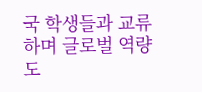국 학생들과 교류하며 글로벌 역량도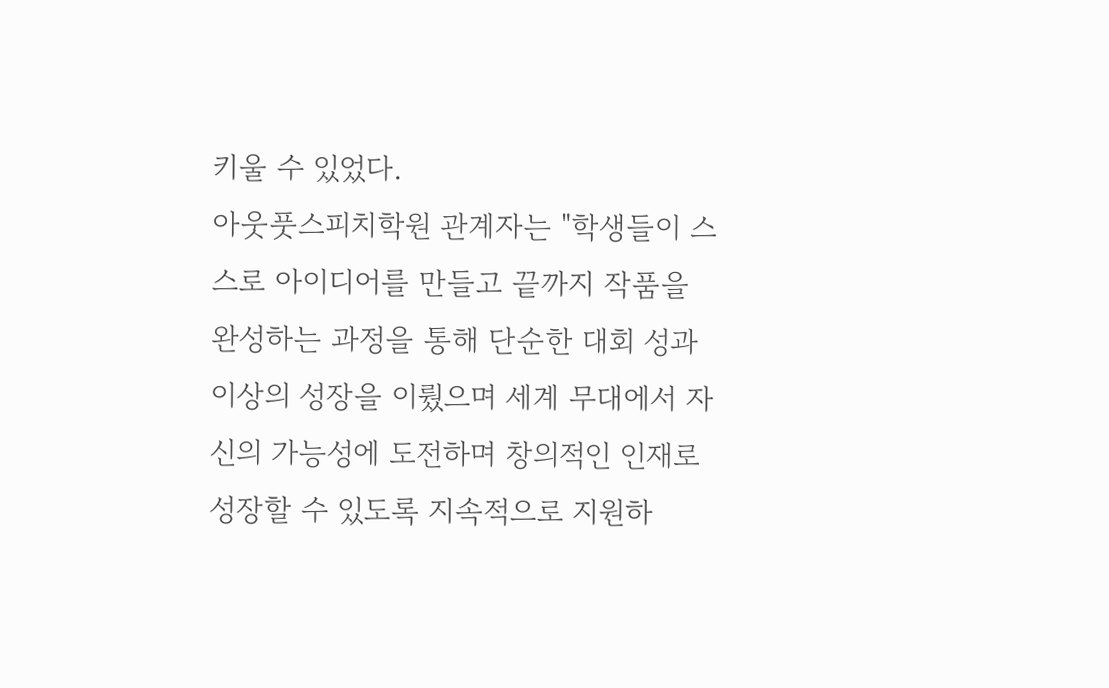키울 수 있었다.
아웃풋스피치학원 관계자는 "학생들이 스스로 아이디어를 만들고 끝까지 작품을 완성하는 과정을 통해 단순한 대회 성과 이상의 성장을 이뤘으며 세계 무대에서 자신의 가능성에 도전하며 창의적인 인재로 성장할 수 있도록 지속적으로 지원하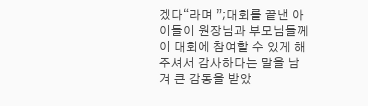겠다“라며 ”;대회를 끝낸 아이들이 원장님과 부모님들께 이 대회에 참여할 수 있게 해주셔서 감사하다는 말을 남겨 큰 감동을 받았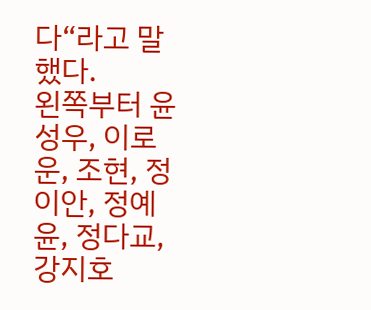다“라고 말했다.
왼쪽부터 윤성우, 이로운, 조현, 정이안, 정예윤, 정다교, 강지호